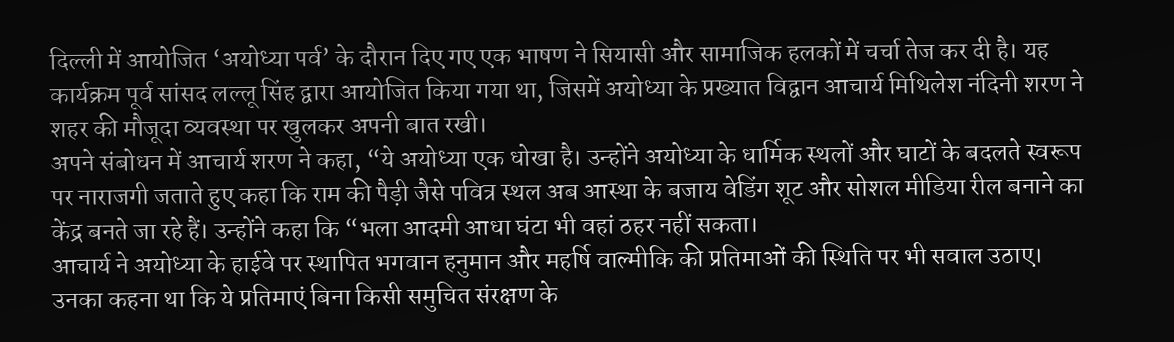दिल्ली में आयोजित ‘अयोध्या पर्व’ के दौरान दिए गए एक भाषण ने सियासी और सामाजिक हलकों में चर्चा तेज कर दी है। यह कार्यक्रम पूर्व सांसद लल्लू सिंह द्वारा आयोजित किया गया था, जिसमें अयोध्या के प्रख्यात विद्वान आचार्य मिथिलेश नंदिनी शरण ने शहर की मौजूदा व्यवस्था पर खुलकर अपनी बात रखी।
अपने संबोधन में आचार्य शरण ने कहा, “ये अयोध्या एक धोखा है। उन्होंने अयोध्या के धार्मिक स्थलों और घाटों के बदलते स्वरूप पर नाराजगी जताते हुए कहा कि राम की पैड़ी जैसे पवित्र स्थल अब आस्था के बजाय वेडिंग शूट और सोशल मीडिया रील बनाने का केंद्र बनते जा रहे हैं। उन्होंने कहा कि “भला आदमी आधा घंटा भी वहां ठहर नहीं सकता।
आचार्य ने अयोध्या के हाईवे पर स्थापित भगवान हनुमान और महर्षि वाल्मीकि की प्रतिमाओं की स्थिति पर भी सवाल उठाए। उनका कहना था कि ये प्रतिमाएं बिना किसी समुचित संरक्षण के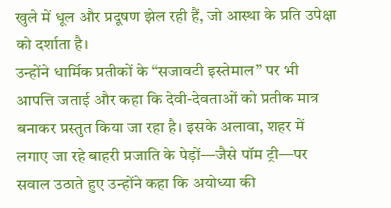खुले में धूल और प्रदूषण झेल रही हैं, जो आस्था के प्रति उपेक्षा को दर्शाता है।
उन्होंने धार्मिक प्रतीकों के “सजावटी इस्तेमाल” पर भी आपत्ति जताई और कहा कि देवी-देवताओं को प्रतीक मात्र बनाकर प्रस्तुत किया जा रहा है। इसके अलावा, शहर में लगाए जा रहे बाहरी प्रजाति के पेड़ों—जैसे पॉम ट्री—पर सवाल उठाते हुए उन्होंने कहा कि अयोध्या की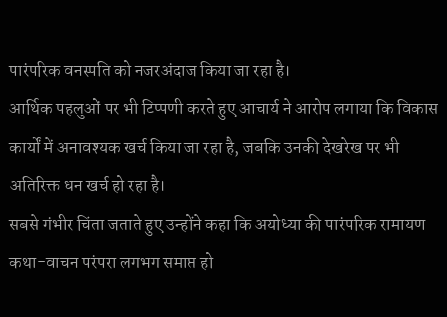पारंपरिक वनस्पति को नजरअंदाज किया जा रहा है।
आर्थिक पहलुओं पर भी टिप्पणी करते हुए आचार्य ने आरोप लगाया कि विकास कार्यों में अनावश्यक खर्च किया जा रहा है, जबकि उनकी देखरेख पर भी अतिरिक्त धन खर्च हो रहा है।
सबसे गंभीर चिंता जताते हुए उन्होंने कहा कि अयोध्या की पारंपरिक रामायण कथा-वाचन परंपरा लगभग समाप्त हो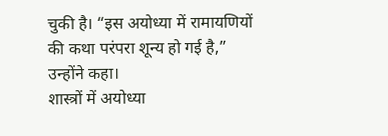चुकी है। “इस अयोध्या में रामायणियों की कथा परंपरा शून्य हो गई है,” उन्होंने कहा।
शास्त्रों में अयोध्या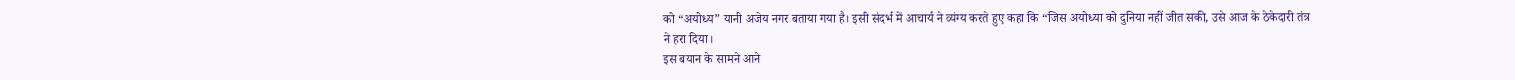को “अयोध्य” यानी अजेय नगर बताया गया है। इसी संदर्भ में आचार्य ने व्यंग्य करते हुए कहा कि “जिस अयोध्या को दुनिया नहीं जीत सकी, उसे आज के ठेकेदारी तंत्र ने हरा दिया।
इस बयान के सामने आने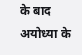के बाद अयोध्या के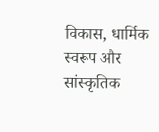विकास, धार्मिक स्वरूप और सांस्कृतिक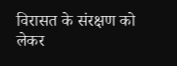विरासत के संरक्षण को लेकर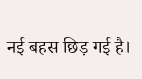नई बहस छिड़ गई है।